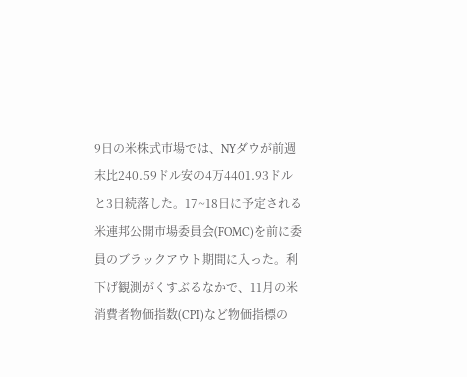9日の米株式市場では、NYダウが前週末比240.59ドル安の4万4401.93ドルと3日続落した。17~18日に予定される米連邦公開市場委員会(FOMC)を前に委員のブラックアウト期間に入った。利下げ観測がくすぶるなかで、11月の米消費者物価指数(CPI)など物価指標の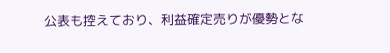公表も控えており、利益確定売りが優勢とな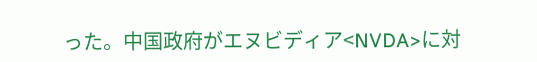った。中国政府がエヌビディア<NVDA>に対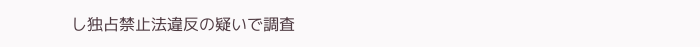し独占禁止法違反の疑いで調査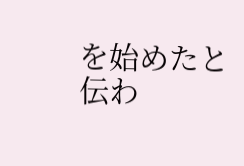を始めたと伝わ